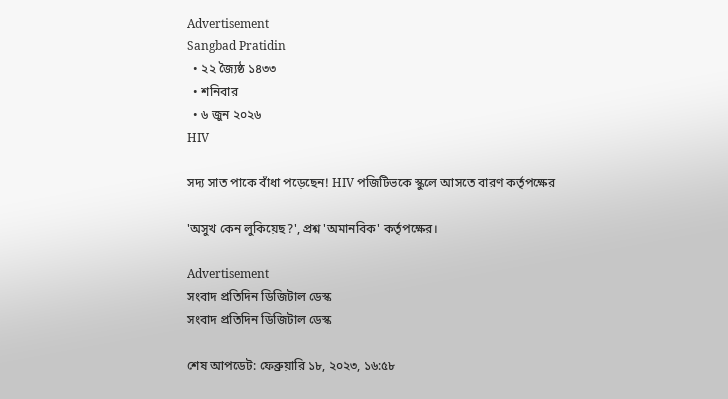Advertisement
Sangbad Pratidin
  • ২২ জ্যৈষ্ঠ ১৪৩৩
  • শনিবার
  • ৬ জুন ২০২৬
HIV

সদ্য সাত পাকে বাঁধা পড়েছেন! HIV পজিটিভকে স্কুলে আসতে বারণ কর্তৃপক্ষের

'অসুখ কেন লুকিয়েছ?', প্রশ্ন 'অমানবিক' কর্তৃপক্ষের।

Advertisement
সংবাদ প্রতিদিন ডিজিটাল ডেস্ক
সংবাদ প্রতিদিন ডিজিটাল ডেস্ক

শেষ আপডেট: ফেব্রুয়ারি ১৮, ২০২৩, ১৬:৫৮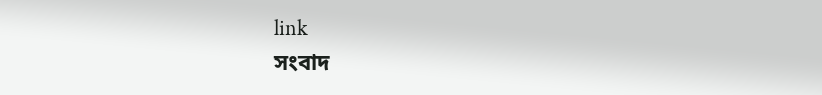link
সংবাদ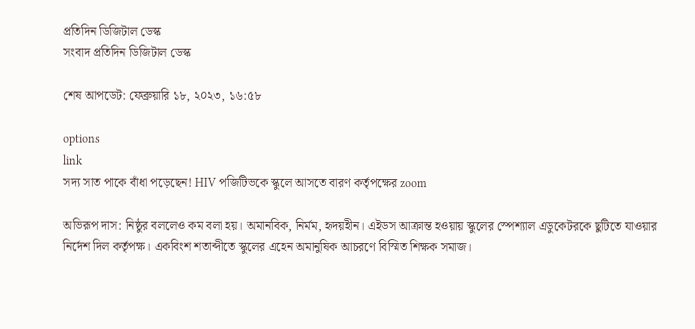প্রতিদিন ডিজিটাল ডেস্ক
সংবাদ প্রতিদিন ডিজিটাল ডেস্ক

শেষ আপডেট: ফেব্রুয়ারি ১৮, ২০২৩, ১৬:৫৮

options
link
সদ্য সাত পাকে বাঁধা পড়েছেন! HIV পজিটিভকে স্কুলে আসতে বারণ কর্তৃপক্ষের zoom

অভিরূপ দাস: নিষ্ঠুর বললেও কম বলা হয়। অমানবিক, নির্মম, হৃদয়হীন। এইডস আক্রান্ত হওয়ায় স্কুলের স্পেশ্যাল এডুকেটরকে ছুটিতে যাওয়ার নির্দেশ দিল কর্তৃপক্ষ। একবিংশ শতাব্দীতে স্কুলের এহেন অমানুষিক আচরণে বিস্মিত শিক্ষক সমাজ।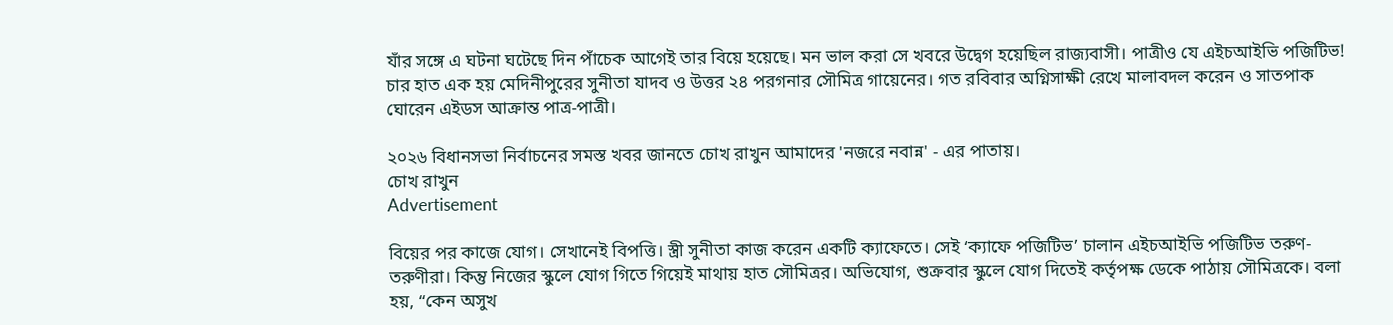যাঁর সঙ্গে এ ঘটনা ঘটেছে দিন পাঁচেক আগেই তার বিয়ে হয়েছে। মন ভাল করা সে খবরে উদ্বেগ হয়েছিল রাজ‌্যবাসী। পাত্রীও যে এইচআইভি পজিটিভ! চার হাত এক হয় মেদিনীপুরের সুনীতা যাদব ও উত্তর ২৪ পরগনার সৌমিত্র গায়েনের। গত রবিবার অগ্নিসাক্ষী রেখে মালাবদল করেন ও সাতপাক ঘোরেন এইডস আক্রান্ত পাত্র-পাত্রী।

২০২৬ বিধানসভা নির্বাচনের সমস্ত খবর জানতে চোখ রাখুন আমাদের 'নজরে নবান্ন' - এর পাতায়।
চোখ রাখুন
Advertisement

বিয়ের পর কাজে যোগ। সেখানেই বিপত্তি। স্ত্রী সুনীতা কাজ করেন একটি ক‌্যাফেতে। সেই ‘ক‌্যাফে পজিটিভ’ চালান এইচআইভি পজিটিভ তরুণ-তরুণীরা। কিন্তু নিজের স্কুলে যোগ গিতে গিয়েই মাথায় হাত সৌমিত্রর। অভিযোগ, শুক্রবার স্কুলে যোগ দিতেই কর্তৃপক্ষ ডেকে পাঠায় সৌমিত্রকে। বলা হয়, “কেন অসুখ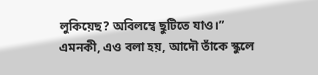লুকিয়েছ? অবিলম্বে ছুটিতে যাও।” এমনকী, এও বলা হয়, আদৌ তাঁকে স্কুলে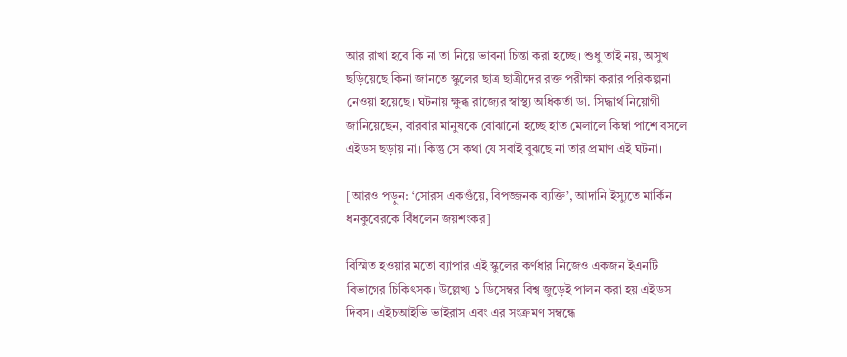আর রাখা হবে কি না তা নিয়ে ভাবনা চিন্তা করা হচ্ছে। শুধু তাই নয়, অসুখ ছড়িয়েছে কিনা জানতে স্কুলের ছাত্র ছাত্রীদের রক্ত পরীক্ষা করার পরিকল্পনা নেওয়া হয়েছে। ঘটনায় ক্ষুব্ধ রাজ্যের স্বাস্থ‌্য অধিকর্তা ডা. সিদ্ধার্থ নিয়োগী জানিয়েছেন, বারবার মানুষকে বোঝানো হচ্ছে হাত মেলালে কিম্বা পাশে বসলে এইডস ছড়ায় না। কিন্তু সে কথা যে সবাই বুঝছে না তার প্রমাণ এই ঘটনা।

[আরও পড়ুন: ‘সোরস একগুঁয়ে, বিপজ্জনক ব্যক্তি’, আদানি ইস্যুতে মার্কিন ধনকুবেরকে বিঁধলেন জয়শংকর]

বিস্মিত হওয়ার মতো ব‌্যাপার এই স্কুলের কর্ণধার নিজেও একজন ইএনটি বিভাগের চিকিৎসক। উল্লেখ‌্য ১ ডিসেম্বর বিশ্ব জুড়েই পালন করা হয় এইডস দিবস। এইচআইভি ভাইরাস এবং এর সংক্রমণ সম্বন্ধে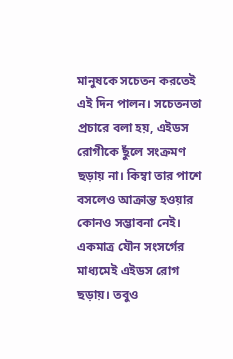মানুষকে সচেতন করতেই এই দিন পালন। সচেতনতা প্রচারে বলা হয়, এইডস রোগীকে ছুঁলে সংক্রমণ ছড়ায় না। কিম্বা তার পাশে বসলেও আক্রান্ত হওয়ার কোনও সম্ভাবনা নেই। একমাত্র যৌন সংসর্গের মাধ‌্যমেই এইডস রোগ ছড়ায়। তবুও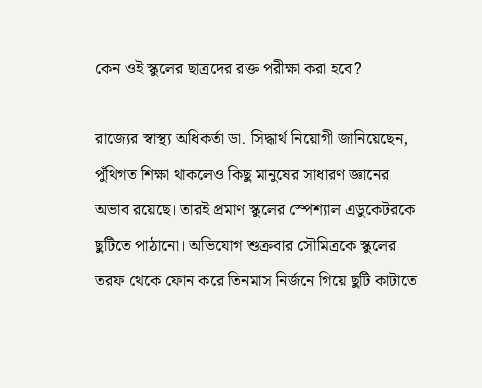কেন ওই স্কুলের ছাত্রদের রক্ত পরীক্ষা করা হবে?

রাজ্যের স্বাস্থ‌্য অধিকর্তা ডা. সিদ্ধার্থ নিয়োগী জানিয়েছেন, পুঁথিগত শিক্ষা থাকলেও কিছু মানুষের সাধারণ জ্ঞানের অভাব রয়েছে। তারই প্রমাণ স্কুলের স্পেশ্যাল এডুকেটরকে ছুটিতে পাঠানো। অভিযোগ শুক্রবার সৌমিত্রকে স্কুলের তরফ থেকে ফোন করে তিনমাস নির্জনে গিয়ে ছুটি কাটাতে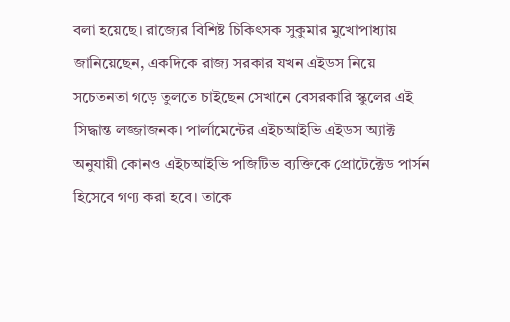বলা হয়েছে। রাজ্যের বিশিষ্ট চিকিৎসক সুকুমার মুখোপাধ‌্যায় জানিয়েছেন, একদিকে রাজ‌্য সরকার যখন এইডস নিয়ে সচেতনতা গড়ে তুলতে চাইছেন সেখানে বেসরকারি স্কুলের এই সিদ্ধান্ত লজ্জাজনক। পার্লামেন্টের এইচআইভি এইডস অ‌্যাক্ট অনুযায়ী কোনও এইচআইভি পজিটিভ ব‌্যক্তিকে প্রোটেক্টেড পার্সন হিসেবে গণ‌্য করা হবে। তাকে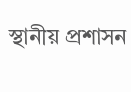স্থানীয় প্রশাসন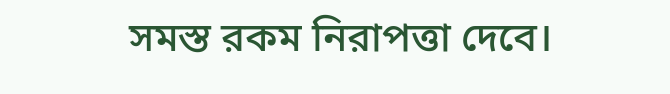সমস্ত রকম নিরাপত্তা দেবে।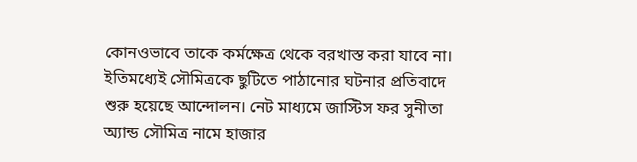কোনওভাবে তাকে কর্মক্ষেত্র থেকে বরখাস্ত করা যাবে না। ইতিমধ্যেই সৌমিত্রকে ছুটিতে পাঠানোর ঘটনার প্রতিবাদে শুরু হয়েছে আন্দোলন। নেট মাধ‌্যমে জাস্টিস ফর সুনীতা অ‌্যান্ড সৌমিত্র নামে হাজার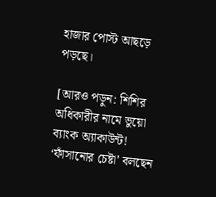হাজার পোস্ট আছড়ে পড়ছে।

[আরও পড়ুন: শিশির অধিকারীর নামে ভুয়ো ব্যাংক অ্যাকাউন্ট! ‘ফাঁসানোর চেষ্টা’ বলছেন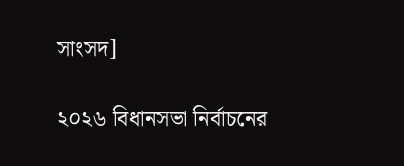সাংসদ]

২০২৬ বিধানসভা নির্বাচনের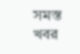সমস্ত খবর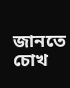জানতে চোখ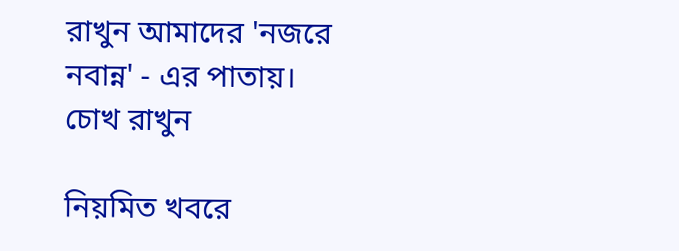রাখুন আমাদের 'নজরে নবান্ন' - এর পাতায়।
চোখ রাখুন

নিয়মিত খবরে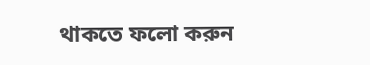থাকতে ফলো করুন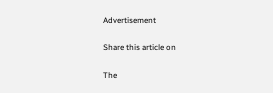Advertisement

Share this article on

The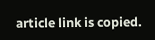article link is copied.